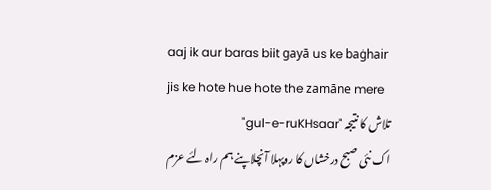aaj ik aur baras biit gayā us ke baġhair
jis ke hote hue hote the zamāne mere
تلاش کا نتیجہ "gul-e-ruKHsaar"
اک نئی صبح درخشاں کا روپہلا آنچلاپنے ہم راہ لئے عزم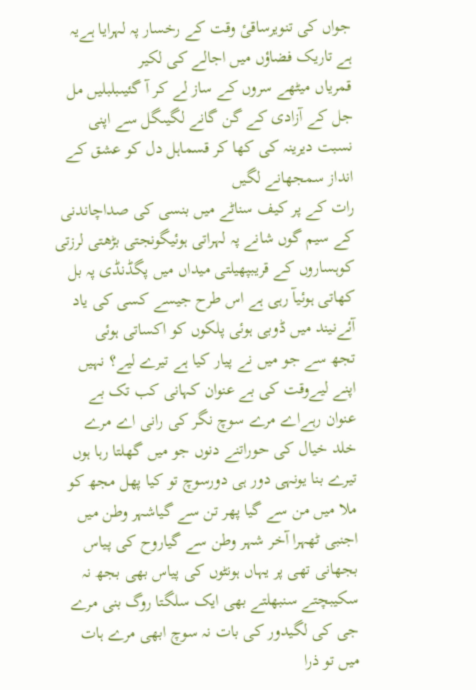جواں کی تنویرساقیٔ وقت کے رخسار پہ لہرایا ہےیہ ہے تاریک فضاؤں میں اجالے کی لکیر
قمریاں میٹھے سروں کے ساز لے کر آ گئیںبلبلیں مل جل کے آزادی کے گن گانے لگیںگل سے اپنی نسبت دیرینہ کی کھا کر قسماہل دل کو عشق کے انداز سمجھانے لگیں
رات کے پر کیف سناٹے میں بنسی کی صداچاندنی کے سیم گوں شانے پہ لہراتی ہوئیگونجتی بڑھتی لرزتی کوہساروں کے قریبپھیلتی میداں میں پگڈنڈی پہ بل کھاتی ہوئیآ رہی ہے اس طرح جیسے کسی کی یاد آئےنیند میں ڈوبی ہوئی پلکوں کو اکساتی ہوئی
تجھ سے جو میں نے پیار کیا ہے تیرے لیے؟ نہیں اپنے لیےوقت کی بے عنوان کہانی کب تک بے عنوان رہےاے مرے سوچ نگر کی رانی اے مرے خلد خیال کی حوراتنے دنوں جو میں گھلتا رہا ہوں تیرے بنا یونہی دور ہی دورسوچ تو کیا پھل مجھ کو ملا میں من سے گیا پھر تن سے گیاشہر وطن میں اجنبی ٹھہرا آخر شہر وطن سے گیاروح کی پیاس بجھانی تھی پر یہاں ہونٹوں کی پیاس بھی بجھ نہ سکیبچتے سنبھلتے بھی ایک سلگتا روگ بنی مرے جی کی لگیدور کی بات نہ سوچ ابھی مرے ہات میں تو ذرا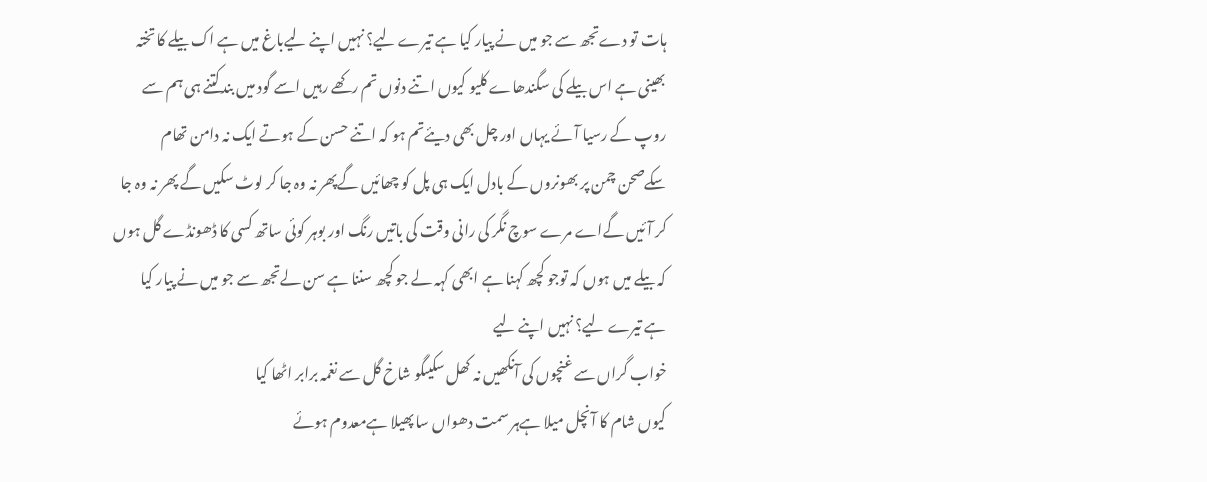ہات تو دےتجھ سے جو میں نے پیار کیا ہے تیرے لیے؟ نہیں اپنے لیےباغ میں ہے اک بیلے کا تختہ بھینی ہے اس بیلے کی سگندھاے کلیو کیوں اتنے دنوں تم رکھے رہیں اسے گود میں بندکتنے ہی ہم سے روپ کے رسیا آئے یہاں اور چل بھی دیئےتم ہو کہ اتنے حسن کے ہوتے ایک نہ دامن تھام سکےصحن چمن پر بھونروں کے بادل ایک ہی پل کو چھائیں گےپھر نہ وہ جا کر لوٹ سکیں گے پھر نہ وہ جا کر آئیں گےاے مرے سوچ نگر کی رانی وقت کی باتیں رنگ اور بوہر کوئی ساتھ کسی کا ڈھونڈے گل ہوں کہ بیلے میں ہوں کہ توجو کچھ کہنا ہے ابھی کہہ لے جو کچھ سننا ہے سن لےتجھ سے جو میں نے پیار کیا ہے تیرے لیے؟ نہیں اپنے لیے
خواب گراں سے غنچوں کی آنکھیں نہ کھل سکیںگو شاخ گل سے نغمہ برابر اٹھا کیا
کیوں شام کا آنچل میلا ہےہر سمت دھواں سا پھیلا ہےمعدوم ہوئے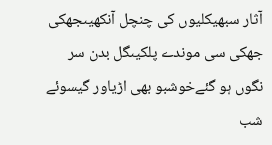آثار سبھیکلیوں کی چنچل آنکھیںجھکی جھکی سی موندے پلکیںگل بدن سر نگوں ہو گئےخوشبو بھی اڑیاور گیسوئے شب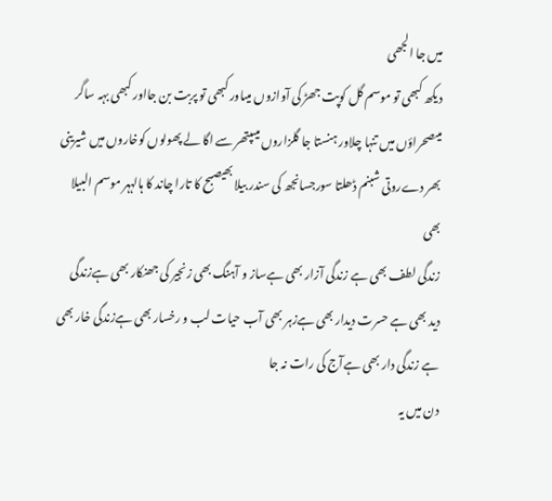میں جا الجھی
دیکھ کبھی تو موسم گل کوپت جھڑ کی آوازوں میںاور کبھی تو پربت بن جااور کبھی بہہ ساگر میںصحراؤں میں تنہا چلاور ہنستا جا گلزاروں میںپتھر سے اگا لے پھولوں کوخاروں میں شیرینی بھر دےروتی شبنم ڈھلتا سورجسانجھ کی سندر بیلا بھیصبح کا تارا چاند کا ہالہہر موسم البیلا بھی
زندگی لطف بھی ہے زندگی آزار بھی ہےساز و آہنگ بھی زنجیر کی جھنکار بھی ہےزندگی دید بھی ہے حسرت دیدار بھی ہےزہر بھی آب حیات لب و رخسار بھی ہےزندگی خار بھی ہے زندگی دار بھی ہےآج کی رات نہ جا
دن میں یہ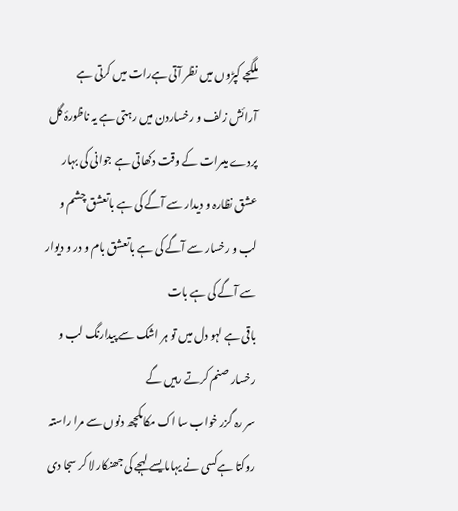ملگجے کپڑوں میں نظر آتی ہےرات میں کرتی ہے آرائش زلف و رخساردن میں رہتی ہے یہ ناظورۂ گل پردے میںرات کے وقت دکھاتی ہے جوانی کی بہار
عشق نظارہ و دیدار سے آگے کی ہے باتعشق چشم و لب و رخسار سے آگے کی ہے باتعشق بام و در و دیوار سے آگے کی ہے بات
باقی ہے لہو دل میں تو ہر اشک سے پیدارنگ لب و رخسار صنم کرتے رہیں گے
سر رہ گزر خواب سا اک مکاںکچھ دنوں سے مرا راستہ روکتا ہےکسی نے یہاںایسے لہجے کی جھنکار لا کر سجا دی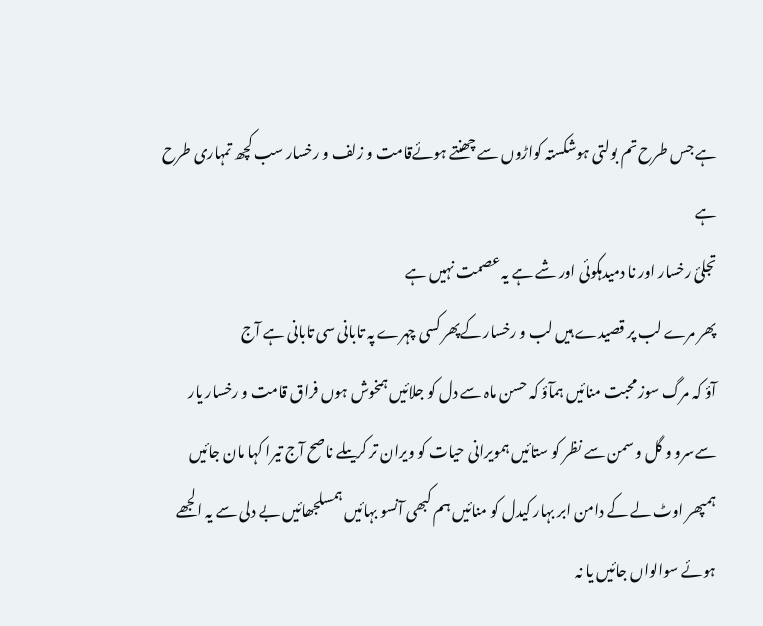ہے جس طرح تم بولتی ہوشکستہ کواڑوں سے چھنتے ہوئےقامت و زلف و رخسار سب کچھ تمہاری طرح ہے
تجلیٔ رخسار اور نا دمیدہکوئی اور شے ہے یہ عصمت نہیں ہے
پھر مرے لب پر قصیدے ہیں لب و رخسار کےپھر کسی چہرے پہ تابانی سی تابانی ہے آج
آؤ کہ مرگ سوز محبت منائیں ہمآؤ کہ حسن ماہ سے دل کو جلائیں ہمخوش ہوں فراق قامت و رخسار یار سےسرو و گل و سمن سے نظر کو ستائیں ہمویرانی حیات کو ویران تر کریںلے ناصح آج تیرا کہا مان جائیں ہمپھر اوٹ لے کے دامن ابر بہار کیدل کو منائیں ہم کبھی آنسو بہائیں ہمسلجھائیں بے دلی سے یہ الجھے ہوئے سوالواں جائیں یا نہ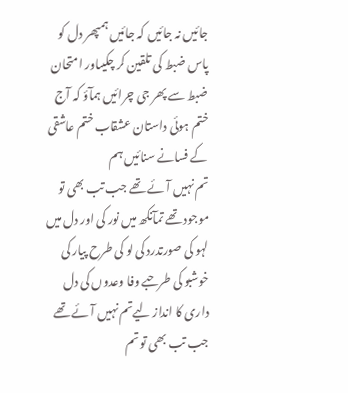جائیں نہ جائیں کہ جائیں ہمپھر دل کو پاس ضبط کی تلقین کر چکیںاور امتحان ضبط سے پھر جی چرائیں ہمآؤ کہ آج ختم ہوئی داستان عشقاب ختم عاشقی کے فسانے سنائیں ہم
تم نہیں آئے تھے جب تب بھی تو موجود تھے تمآنکھ میں نور کی اور دل میں لہو کی صورتدرد کی لو کی طرح پیار کی خوشبو کی طرحبے وفا وعدوں کی دل داری کا انداز لیےتم نہیں آئے تھے جب تب بھی تو تم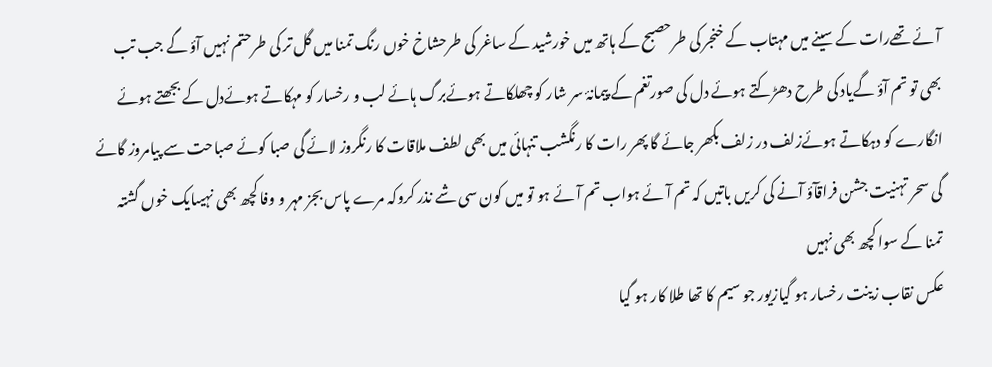آئے تھےرات کے سینے میں مہتاب کے خنجر کی طرحصبح کے ہاتھ میں خورشید کے ساغر کی طرحشاخ خوں رنگ تمنا میں گل تر کی طرحتم نہیں آؤ گے جب تب بھی تو تم آؤ گےیاد کی طرح دھڑکتے ہوئے دل کی صورتغم کے پیمانۂ سر شار کو چھلکاتے ہوئےبرگ ہائے لب و رخسار کو مہکاتے ہوئےدل کے بجھتے ہوئے انگارے کو دہکاتے ہوئےزلف در زلف بکھر جائے گا پھر رات کا رنگشب تنہائی میں بھی لطف ملاقات کا رنگروز لائے گی صبا کوئے صباحت سے پیامروز گائے گی سحر تہنیت جشن فراقآؤ آنے کی کریں باتیں کہ تم آئے ہواب تم آئے ہو تو میں کون سی شے نذر کروکہ مرے پاس بجز مہر و وفا کچھ بھی نہیںایک خوں گشتہ تمنا کے سوا کچھ بھی نہیں
عکس نقاب زینت رخسار ہو گیازیور جو سیم کا تھا طلا کار ہو گیا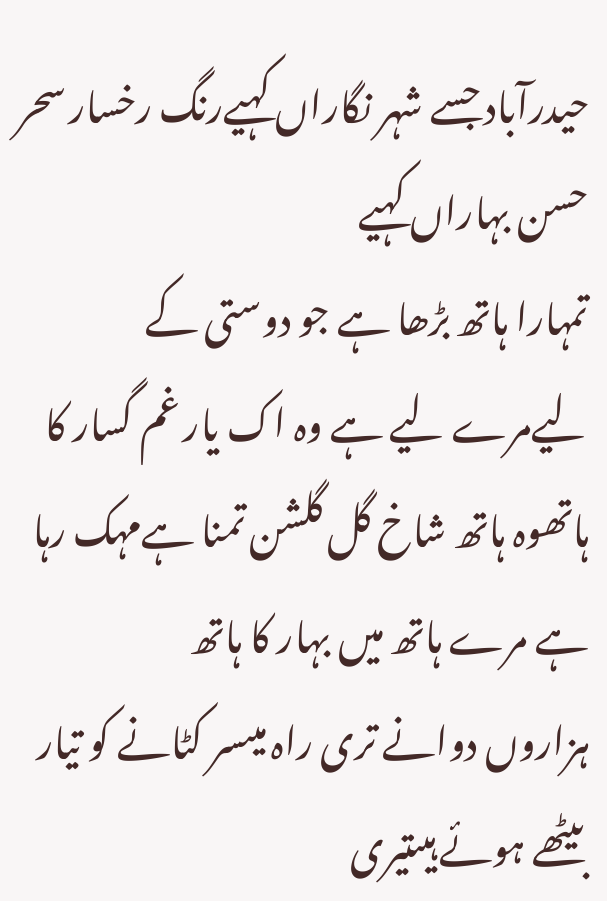حیدرآباد جسے شہر نگاراں کہیےرنگ رخسار سحر حسن بہاراں کہیے
تمہارا ہاتھ بڑھا ہے جو دوستی کے لیےمرے لیے ہے وہ اک یار غم گسار کا ہاتھوہ ہاتھ شاخ گل گلشن تمنا ہےمہک رہا ہے مرے ہاتھ میں بہار کا ہاتھ
ہزاروں دوانے تری راہ میںسر کٹانے کو تیار بیٹھے ہوئے ہیںتیری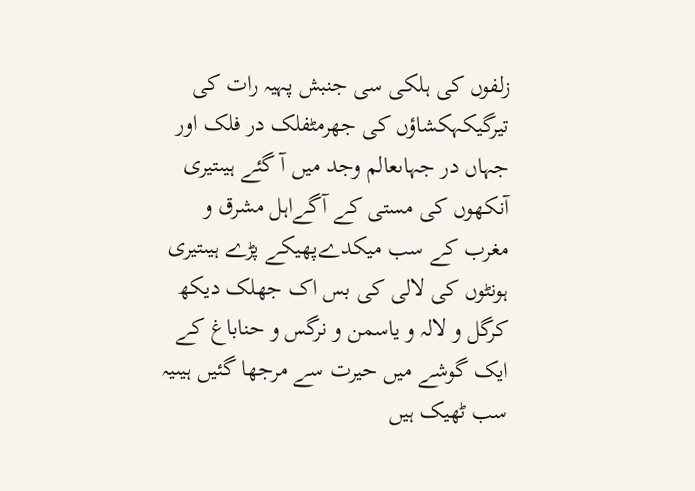زلفوں کی ہلکی سی جنبش پہیہ رات کی تیرگیکہکشاؤں کی جھرمٹفلک در فلک اور جہاں در جہاںعالم وجد میں آ گئے ہیںتیری آنکھوں کی مستی کے آگےاہل مشرق و مغرب کے سب میکدےپھیکے پڑے ہیںتیری ہونٹوں کی لالی کی بس اک جھلک دیکھ کرگل و لالہ و یاسمن و نرگس و حناباغ کے ایک گوشے میں حیرت سے مرجھا گئیں ہیںیہ سب ٹھیک ہیں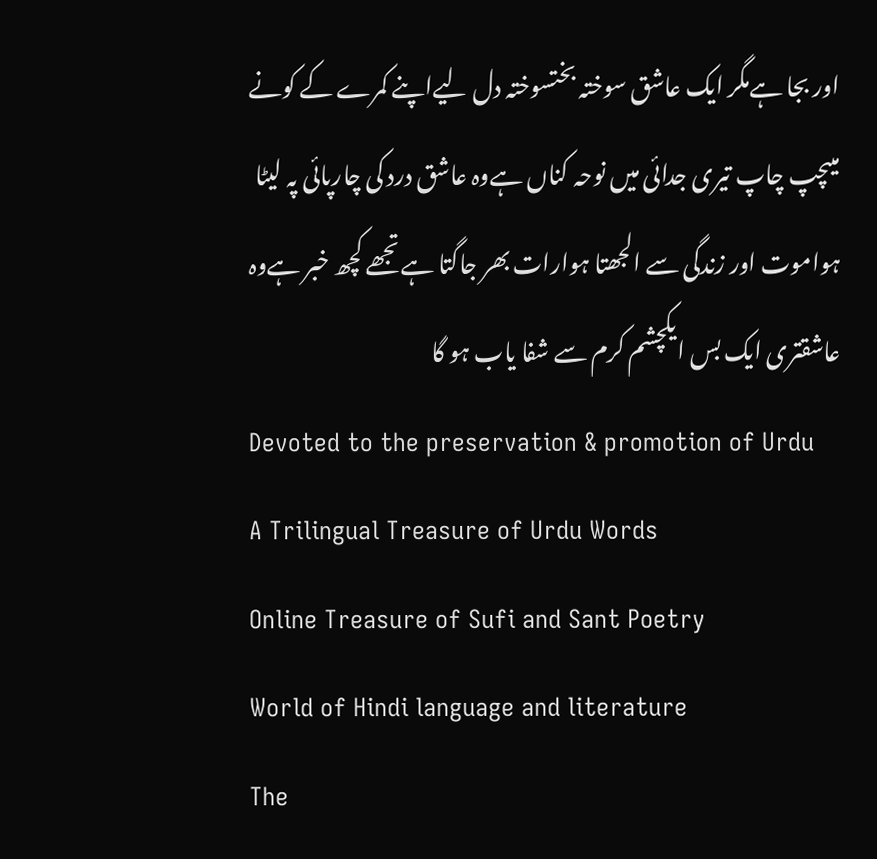اور بجا ہےمگر ایک عاشق سوختہ بختسوختہ دل لیےاپنے کمرے کے کونے میںچپ چاپ تیری جدائی میں نوحہ کناں ہےوہ عاشق درد کی چارپائی پہ لیٹا ہواموت اور زندگی سے الجھتا ہوارات بھر جاگتا ہےتجھے کچھ خبر ہےوہ عاشقتری ایک بس ایکچشم کرم سے شفا یاب ہو گا
Devoted to the preservation & promotion of Urdu
A Trilingual Treasure of Urdu Words
Online Treasure of Sufi and Sant Poetry
World of Hindi language and literature
The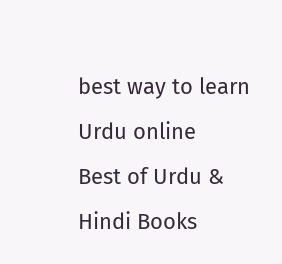best way to learn Urdu online
Best of Urdu & Hindi Books